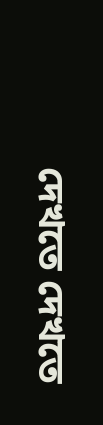দেখতে দেখতে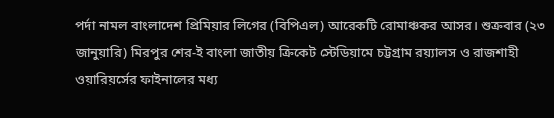পর্দা নামল বাংলাদেশ প্রিমিয়ার লিগের (বিপিএল) আরেকটি রোমাঞ্চকর আসর। শুক্রবার (২৩ জানুয়ারি) মিরপুর শের-ই বাংলা জাতীয় ক্রিকেট স্টেডিয়ামে চট্টগ্রাম রয়্যালস ও রাজশাহী ওয়ারিয়র্সের ফাইনালের মধ্য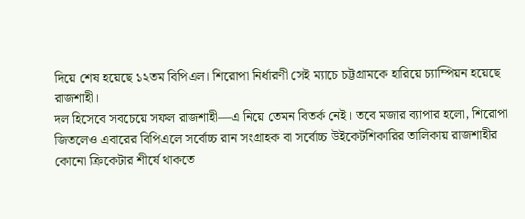দিয়ে শেষ হয়েছে ১২তম বিপিএল। শিরোপা নির্ধারণী সেই ম্যাচে চট্টগ্রামকে হারিয়ে চ্যাম্পিয়ন হয়েছে রাজশাহী।
দল হিসেবে সবচেয়ে সফল রাজশাহী—এ নিয়ে তেমন বিতর্ক নেই। তবে মজার ব্যাপার হলো, শিরোপা জিতলেও এবারের বিপিএলে সর্বোচ্চ রান সংগ্রাহক বা সর্বোচ্চ উইকেটশিকারির তালিকায় রাজশাহীর কোনো ক্রিকেটার শীর্ষে থাকতে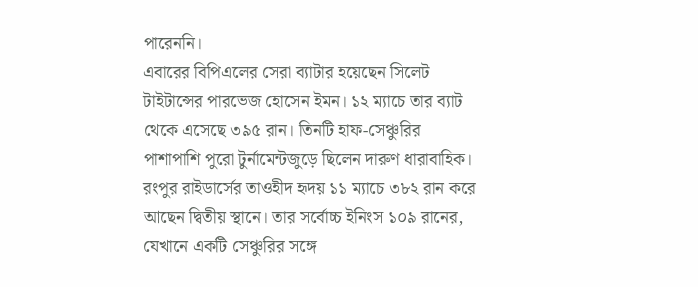পারেননি।
এবারের বিপিএলের সেরা ব্যাটার হয়েছেন সিলেট টাইটান্সের পারভেজ হোসেন ইমন। ১২ ম্যাচে তার ব্যাট থেকে এসেছে ৩৯৫ রান। তিনটি হাফ-সেঞ্চুরির পাশাপাশি পুরো টুর্নামেন্টজুড়ে ছিলেন দারুণ ধারাবাহিক।
রংপুর রাইডার্সের তাওহীদ হৃদয় ১১ ম্যাচে ৩৮২ রান করে আছেন দ্বিতীয় স্থানে। তার সর্বোচ্চ ইনিংস ১০৯ রানের, যেখানে একটি সেঞ্চুরির সঙ্গে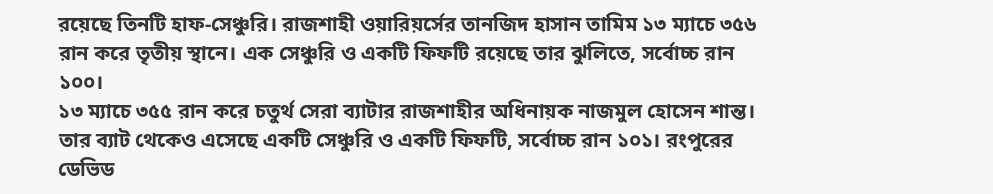রয়েছে তিনটি হাফ-সেঞ্চুরি। রাজশাহী ওয়ারিয়র্সের তানজিদ হাসান তামিম ১৩ ম্যাচে ৩৫৬ রান করে তৃতীয় স্থানে। এক সেঞ্চুরি ও একটি ফিফটি রয়েছে তার ঝুলিতে, সর্বোচ্চ রান ১০০।
১৩ ম্যাচে ৩৫৫ রান করে চতুর্থ সেরা ব্যাটার রাজশাহীর অধিনায়ক নাজমুল হোসেন শান্ত। তার ব্যাট থেকেও এসেছে একটি সেঞ্চুরি ও একটি ফিফটি, সর্বোচ্চ রান ১০১। রংপুরের ডেভিড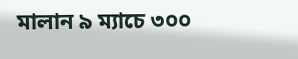মালান ৯ ম্যাচে ৩০০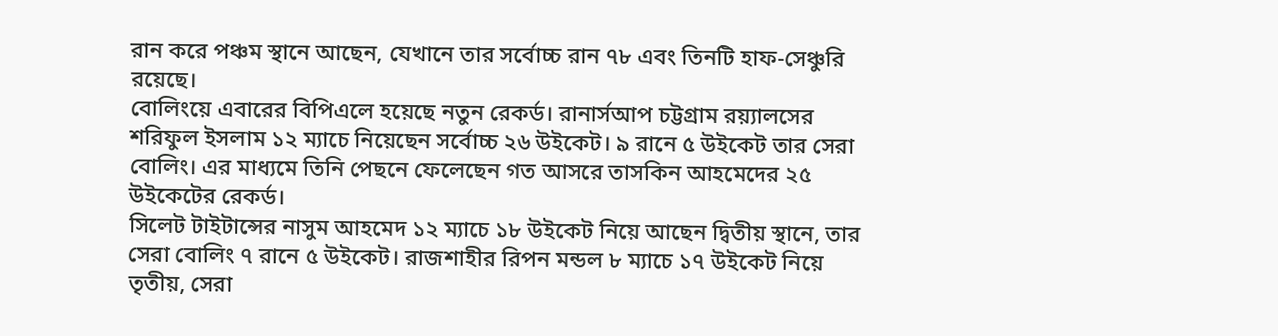রান করে পঞ্চম স্থানে আছেন, যেখানে তার সর্বোচ্চ রান ৭৮ এবং তিনটি হাফ-সেঞ্চুরি রয়েছে।
বোলিংয়ে এবারের বিপিএলে হয়েছে নতুন রেকর্ড। রানার্সআপ চট্টগ্রাম রয়্যালসের শরিফুল ইসলাম ১২ ম্যাচে নিয়েছেন সর্বোচ্চ ২৬ উইকেট। ৯ রানে ৫ উইকেট তার সেরা বোলিং। এর মাধ্যমে তিনি পেছনে ফেলেছেন গত আসরে তাসকিন আহমেদের ২৫ উইকেটের রেকর্ড।
সিলেট টাইটান্সের নাসুম আহমেদ ১২ ম্যাচে ১৮ উইকেট নিয়ে আছেন দ্বিতীয় স্থানে, তার সেরা বোলিং ৭ রানে ৫ উইকেট। রাজশাহীর রিপন মন্ডল ৮ ম্যাচে ১৭ উইকেট নিয়ে তৃতীয়, সেরা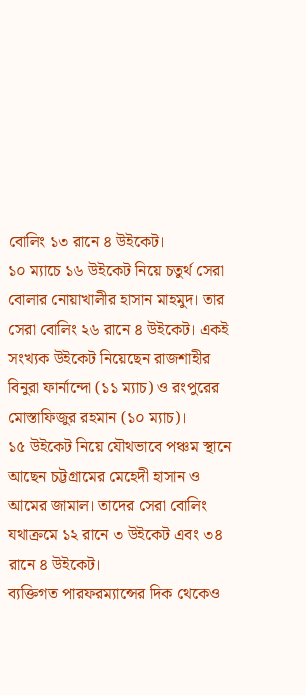বোলিং ১৩ রানে ৪ উইকেট।
১০ ম্যাচে ১৬ উইকেট নিয়ে চতুর্থ সেরা বোলার নোয়াখালীর হাসান মাহমুদ। তার সেরা বোলিং ২৬ রানে ৪ উইকেট। একই সংখ্যক উইকেট নিয়েছেন রাজশাহীর বিনুরা ফার্নান্দো (১১ ম্যাচ) ও রংপুরের মোস্তাফিজুর রহমান (১০ ম্যাচ)।
১৫ উইকেট নিয়ে যৌথভাবে পঞ্চম স্থানে আছেন চট্টগ্রামের মেহেদী হাসান ও আমের জামাল। তাদের সেরা বোলিং যথাক্রমে ১২ রানে ৩ উইকেট এবং ৩৪ রানে ৪ উইকেট।
ব্যক্তিগত পারফরম্যান্সের দিক থেকেও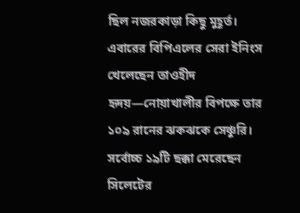ছিল নজরকাড়া কিছু মুহূর্ত। এবারের বিপিএলের সেরা ইনিংস খেলেছেন তাওহীদ হৃদয়—নোয়াখালীর বিপক্ষে তার ১০৯ রানের ঝকঝকে সেঞ্চুরি। সর্বোচ্চ ১৯টি ছক্কা মেরেছেন সিলেটের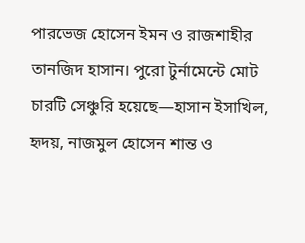পারভেজ হোসেন ইমন ও রাজশাহীর তানজিদ হাসান। পুরো টুর্নামেন্টে মোট চারটি সেঞ্চুরি হয়েছে—হাসান ইসাখিল, হৃদয়, নাজমুল হোসেন শান্ত ও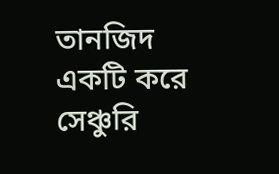তানজিদ একটি করে সেঞ্চুরি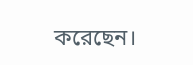করেছেন।